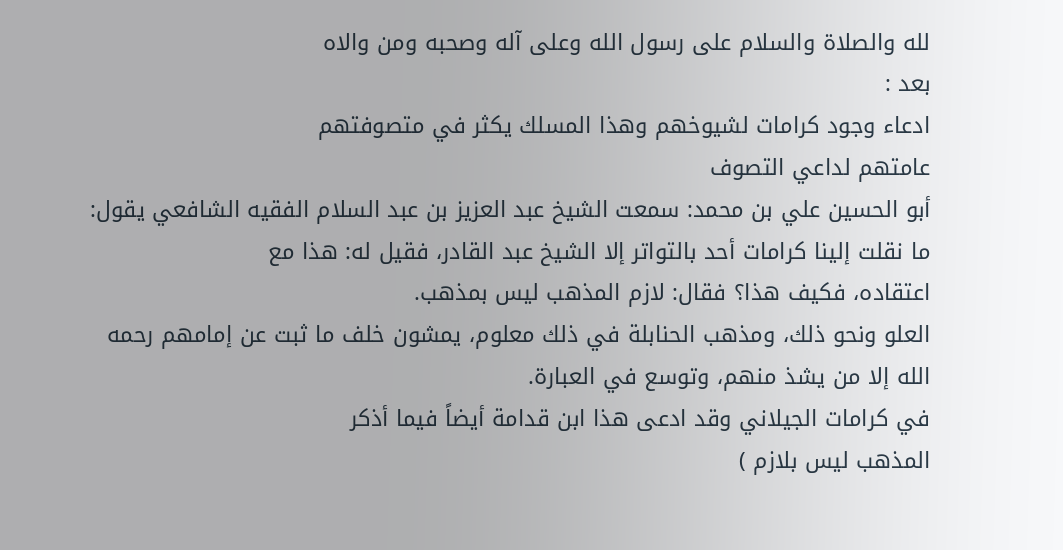لله والصلاة والسلام على رسول الله وعلى آله وصحبه ومن والاه
بعد :
ادعاء وجود كرامات لشيوخهم وهذا المسلك يكثر في متصوفتهم
عامتهم لداعي التصوف
أبو الحسين علي بن محمد: سمعت الشيخ عبد العزيز بن عبد السلام الفقيه الشافعي يقول:
ما نقلت إلينا كرامات أحد بالتواتر إلا الشيخ عبد القادر، فقيل له: هذا مع
اعتقاده، فكيف هذا؟ فقال: لازم المذهب ليس بمذهب.
العلو ونحو ذلك، ومذهب الحنابلة في ذلك معلوم، يمشون خلف ما ثبت عن إمامهم رحمه
الله إلا من يشذ منهم، وتوسع في العبارة.
في كرامات الجيلاني وقد ادعى هذا ابن قدامة أيضاً فيما أذكر
المذهب ليس بلازم )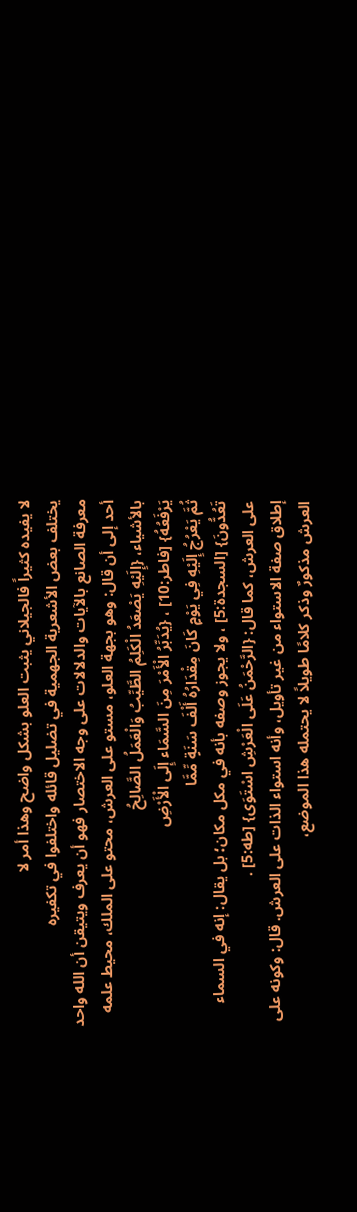لا يفيده كثيراً فالجيلاني يثبت العلو بشكل واضح وهذا أمر لا
يختلف بعض الأشعرية الجهمية في تضليل قائله واختلفوا في تكفيره
معرفة الصانع بالآيات والدلالات على وجه الاختصار فهو أن يعرف ويتيقن أن الله واحد
أحد إلى أن قال: وهو بجهة العلو، مستو على العرش، محتو على الملك، محيط علمه
بالأشياء، {إِلَيْهِ يَصْعَدُ الْكَلِمُ الطَّيِّبُ وَالْعَمَلُ الصَّالِحُ
يَرْفَعُهُ} [فاطر:10] ، {يُدَبِّرُ الْأَمْرَ مِنَ السَّمَاء إِلَى الْأَرْضِ
ثُمَّ يَعْرُجُ إِلَيْهِ فِي يَوْمٍ كَانَ مِقْدَارُهُ أَلْفَ سَنَةٍ مِّمَّا
تَعُدُّونَ} [السجدة:5] ، ولا يجوز وصفه بأنه في مكل مكان؛ بل يقال: إنه في السماء
على العرش، كما قال: {الرَّحْمَنُ عَلَى الْعَرْشِ اسْتَوَى} [طه:5] .
إطلاق صفة الاستواء من غير تأويل، وأنه استواء الذات على العرش. قال: وكونه على
العرش مذكورٌ وذكر كلامًا طويلاً لا يحتمله هذا الموضع،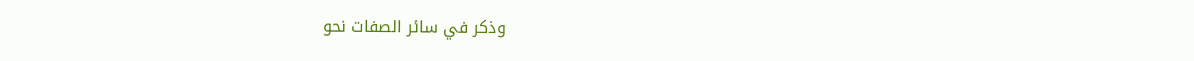وذكر في سائر الصفات نحو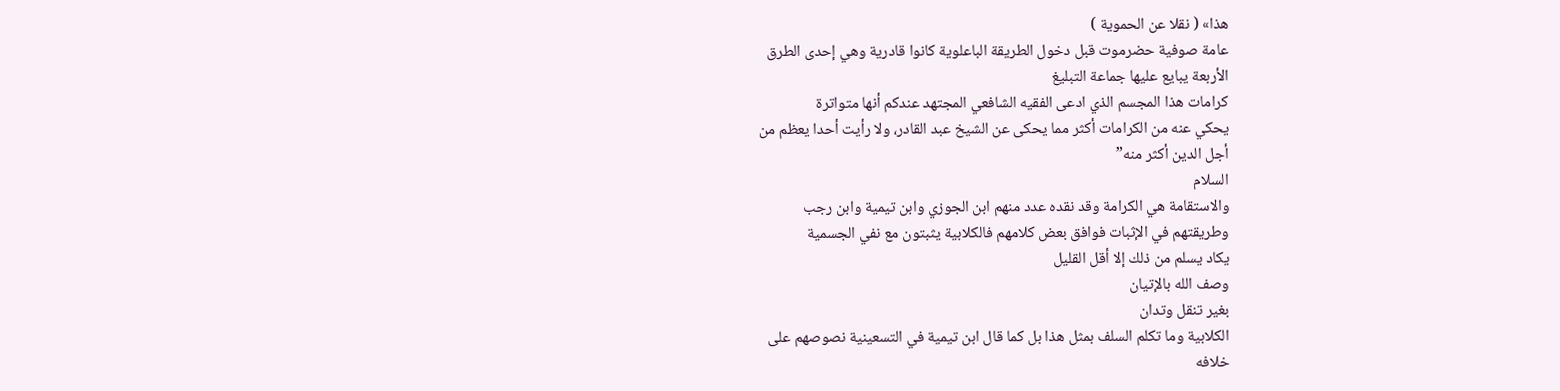هذا» ( نقلا عن الحموية )
عامة صوفية حضرموت قبل دخول الطريقة الباعلوية كانوا قادرية وهي إحدى الطرق
الأربعة يبايع عليها جماعة التبليغ
كرامات هذا المجسم الذي ادعى الفقيه الشافعي المجتهد عندكم أنها متواترة
يحكي عنه من الكرامات أكثر مما يحكى عن الشيخ عبد القادر، ولا رأيت أحدا يعظم من
أجل الدين أكثر منه”
السلام
والاستقامة هي الكرامة وقد نقده عدد منهم ابن الجوزي وابن تيمية وابن رجب
وطريقتهم في الإثبات فوافق بعض كلامهم فالكلابية يثبتون مع نفي الجسمية
يكاد يسلم من ذلك إلا أقل القليل
وصف الله بالإتيان
بغير تنقل وتدان
الكلابية وما تكلم السلف بمثل هذا بل كما قال ابن تيمية في التسعينية نصوصهم على
خلافه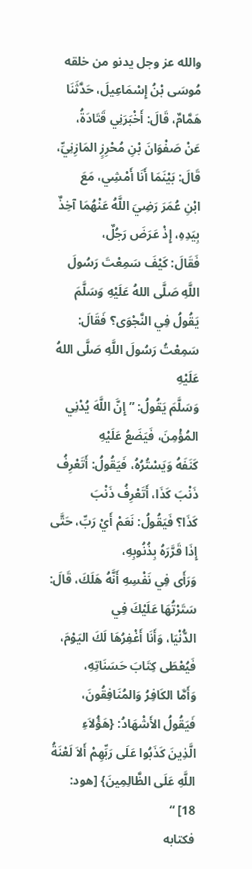والله عز وجل يدنو من خلقه
مُوسَى بْنُ إِسْمَاعِيلَ، حَدَّثَنَا هَمَّامٌ، قَالَ: أَخْبَرَنِي قَتَادَةُ،
عَنْ صَفْوَانَ بْنِ مُحْرِزٍ المَازِنِيِّ، قَالَ: بَيْنَمَا أَنَا أَمْشِي، مَعَ
ابْنِ عُمَرَ رَضِيَ اللَّهُ عَنْهُمَا آخِذٌ بِيَدِهِ، إِذْ عَرَضَ رَجُلٌ،
فَقَالَ: كَيْفَ سَمِعْتَ رَسُولَ اللَّهِ صَلَّى اللهُ عَلَيْهِ وَسَلَّمَ
يَقُولُ فِي النَّجْوَى؟ فَقَالَ: سَمِعْتُ رَسُولَ اللَّهِ صَلَّى اللهُ عَلَيْهِ
وَسَلَّمَ يَقُولُ: ” إِنَّ اللَّهَ يُدْنِي المُؤْمِنَ، فَيَضَعُ عَلَيْهِ
كَنَفَهُ وَيَسْتُرُهُ، فَيَقُولُ: أَتَعْرِفُ ذَنْبَ كَذَا، أَتَعْرِفُ ذَنْبَ
كَذَا؟ فَيَقُولُ: نَعَمْ أَيْ رَبِّ، حَتَّى إِذَا قَرَّرَهُ بِذُنُوبِهِ،
وَرَأَى فِي نَفْسِهِ أَنَّهُ هَلَكَ، قَالَ: سَتَرْتُهَا عَلَيْكَ فِي
الدُّنْيَا، وَأَنَا أَغْفِرُهَا لَكَ اليَوْمَ، فَيُعْطَى كِتَابَ حَسَنَاتِهِ،
وَأَمَّا الكَافِرُ وَالمُنَافِقُونَ، فَيَقُولُ الأَشْهَادُ: {هَؤُلاَءِ
الَّذِينَ كَذَبُوا عَلَى رَبِّهِمْ أَلاَ لَعْنَةُ اللَّهِ عَلَى الظَّالِمِينَ} [هود:
18] “
فكتابه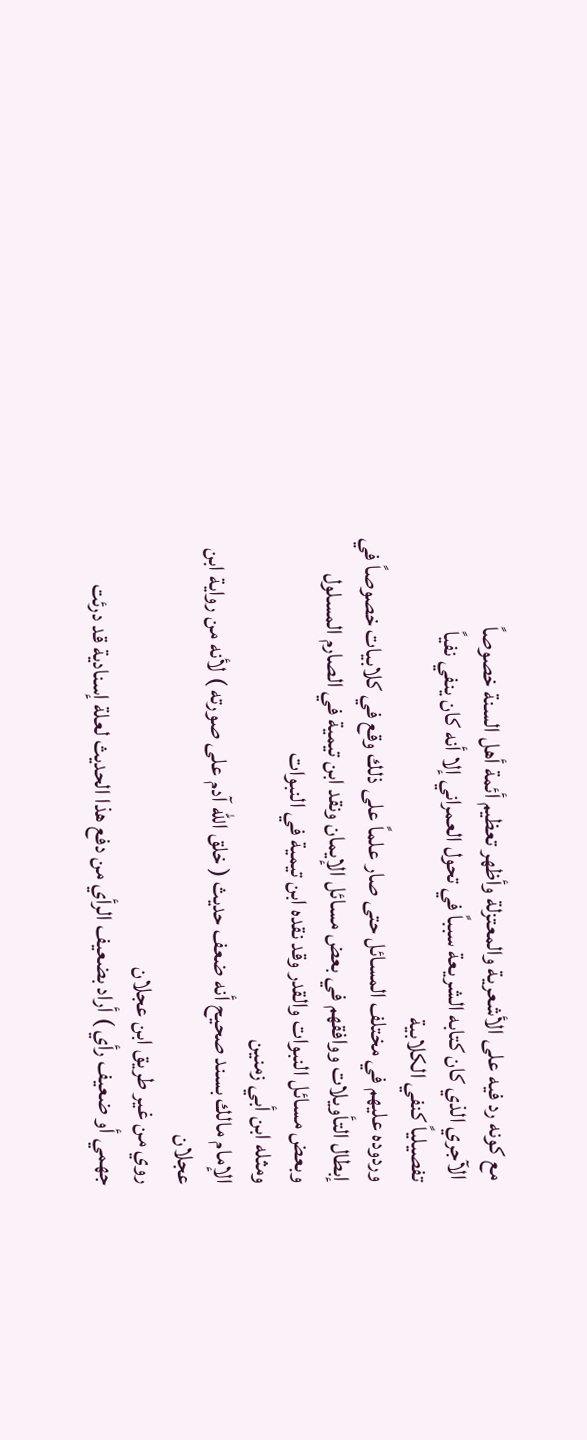مع كونه رد فيه على الأشعرية والمعتزلة وأظهر تعظيم أئمة أهل السنة خصوصاً
الآجري الذي كان كتابه الشريعة سبباً في تحول العمراني إلا أنه كان ينفي نفياً
تفصيلياً كنفي الكلابية
وردوده عليهم في مختلف المسائل حتى صار علماً على ذلك وقع في كلابيات خصوصاً في
إبطال التأويلات ووافقهم في بعض مسائل الإيمان ونقد ابن تيمية في الصارم المسلول
وبعض مسائل النبوات والقدر وقد نقده ابن تيمية في النبوات
ومثله ابن أبي زمنين
الإمام مالك بسند صحيح أنه ضعف حديث ( خلق الله آدم على صورته ) لأنه من رواية ابن
عجلان
روي من غير طريق ابن عجلان
جهمي أو ضعيف رأي ) أراد بضعيف الرأي من دفع هذا الحديث لعلة إسنادية قد درئت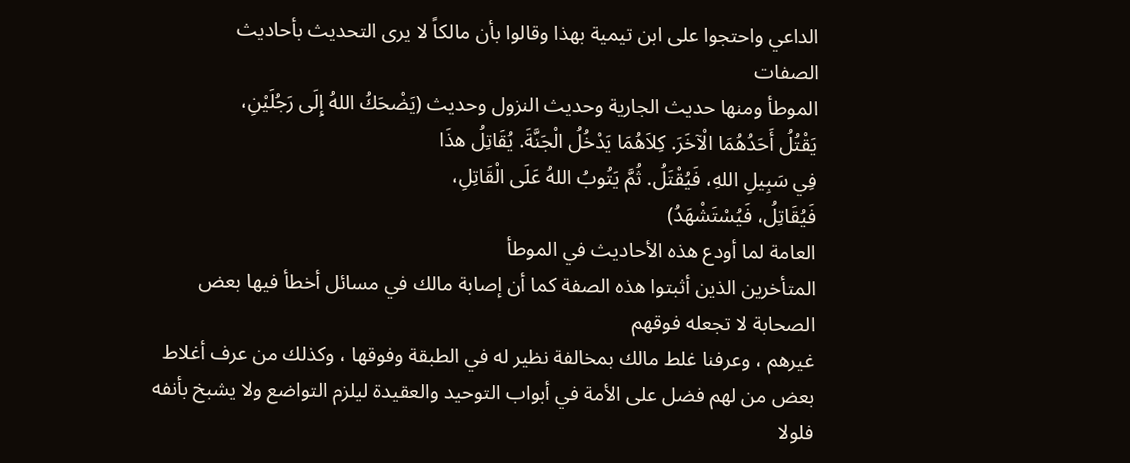الداعي واحتجوا على ابن تيمية بهذا وقالوا بأن مالكاً لا يرى التحديث بأحاديث
الصفات
الموطأ ومنها حديث الجارية وحديث النزول وحديث (يَضْحَكُ اللهُ إِلَى رَجُلَيْنِ،
يَقْتُلُ أَحَدُهُمَا الْآخَرَ. كِلاَهُمَا يَدْخُلُ الْجَنَّةَ. يُقَاتِلُ هذَا
فِي سَبِيلِ اللهِ، فَيُقْتَلُ. ثُمَّ يَتُوبُ اللهُ عَلَى الْقَاتِلِ،
فَيُقَاتِلُ، فَيُسْتَشْهَدُ)
العامة لما أودع هذه الأحاديث في الموطأ
المتأخرين الذين أثبتوا هذه الصفة كما أن إصابة مالك في مسائل أخطأ فيها بعض
الصحابة لا تجعله فوقهم
غيرهم ، وعرفنا غلط مالك بمخالفة نظير له في الطبقة وفوقها ، وكذلك من عرف أغلاط
بعض من لهم فضل على الأمة في أبواب التوحيد والعقيدة ليلزم التواضع ولا يشبخ بأنفه
فلولا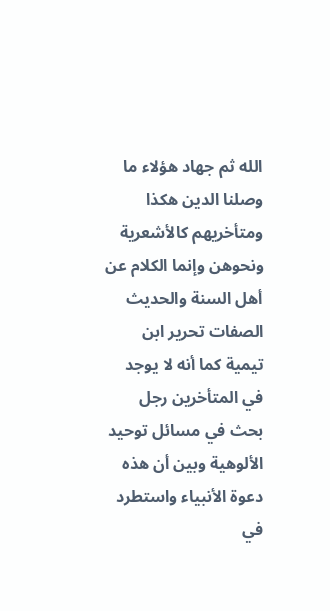الله ثم جهاد هؤلاء ما وصلنا الدين هكذا
ومتأخريهم كالأشعرية ونحوهن وإنما الكلام عن أهل السنة والحديث
الصفات تحرير ابن تيمية كما أنه لا يوجد في المتأخرين رجل بحث في مسائل توحيد
الألوهية وبين أن هذه دعوة الأنبياء واستطرد في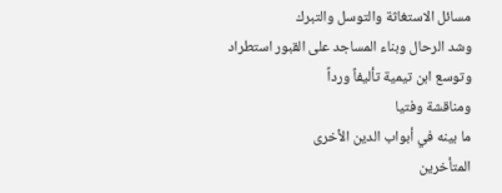مسائل الاستغاثة والتوسل والتبرك
وشد الرحال وبناء المساجد على القبور استطراد وتوسع ابن تيمية تأليفاً ورداً
ومناقشة وفتيا
ما بينه في أبواب الدين الأخرى
المتأخرين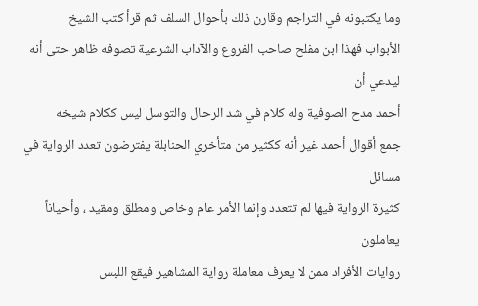وما يكتبونه في التراجم وقارن ذلك بأحوال السلف ثم قرأ كتب الشيخ
الأبواب فهذا ابن مفلح صاحب الفروع والآداب الشرعية تصوفه ظاهر حتى أنه ليدعي أن
أحمد مدح الصوفية وله كلام في شد الرحال والتوسل ليس ككلام شيخه
جمع أقوال أحمد غير أنه ككثير من متأخري الحنابلة يفترضون تعدد الرواية في مسائل
كثيرة الرواية فيها لم تتعدد وإنما الأمر عام وخاص ومطلق ومقيد ، وأحياناً يعاملون
روايات الأفراد ممن لا يعرف معاملة رواية المشاهير فيقع اللبس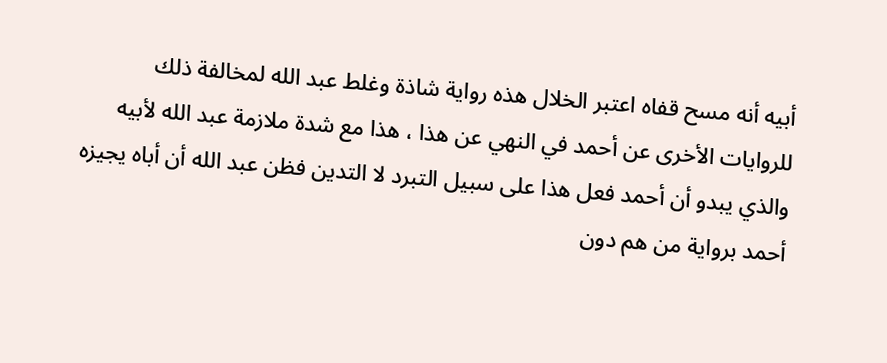أبيه أنه مسح قفاه اعتبر الخلال هذه رواية شاذة وغلط عبد الله لمخالفة ذلك
للروايات الأخرى عن أحمد في النهي عن هذا ، هذا مع شدة ملازمة عبد الله لأبيه
والذي يبدو أن أحمد فعل هذا على سبيل التبرد لا التدين فظن عبد الله أن أباه يجيزه
أحمد برواية من هم دون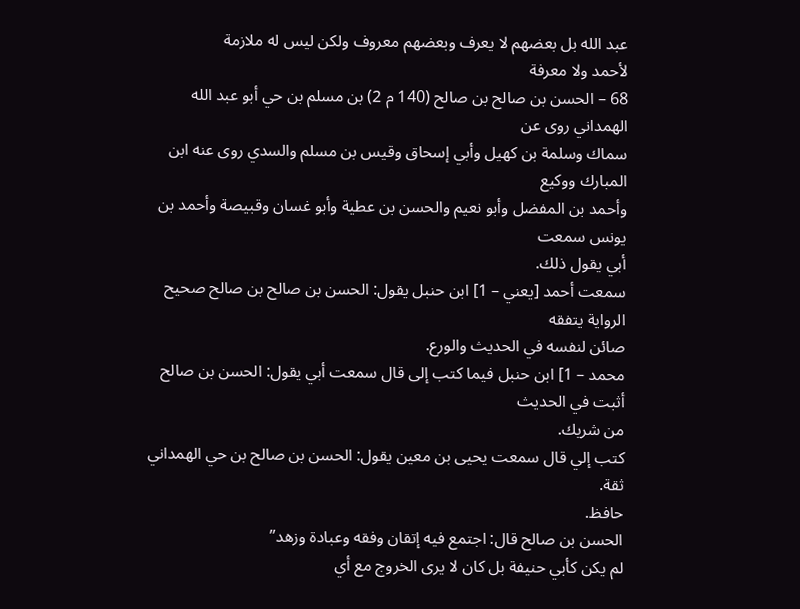عبد الله بل بعضهم لا يعرف وبعضهم معروف ولكن ليس له ملازمة
لأحمد ولا معرفة
68 – الحسن بن صالح بن صالح (140 م 2) بن مسلم بن حي أبو عبد الله الهمداني روى عن
سماك وسلمة بن كهيل وأبي إسحاق وقيس بن مسلم والسدي روى عنه ابن المبارك ووكيع
وأحمد بن المفضل وأبو نعيم والحسن بن عطية وأبو غسان وقبيصة وأحمد بن يونس سمعت
أبي يقول ذلك.
سمعت أحمد [يعني – 1] ابن حنبل يقول: الحسن بن صالح بن صالح صحيح الرواية يتفقه
صائن لنفسه في الحديث والورع.
محمد – 1] ابن حنبل فيما كتب إلى قال سمعت أبي يقول: الحسن بن صالح أثبت في الحديث
من شريك.
كتب إلي قال سمعت يحيى بن معين يقول: الحسن بن صالح بن حي الهمداني ثقة.
حافظ.
الحسن بن صالح قال: اجتمع فيه إتقان وفقه وعبادة وزهد”
لم يكن كأبي حنيفة بل كان لا يرى الخروج مع أي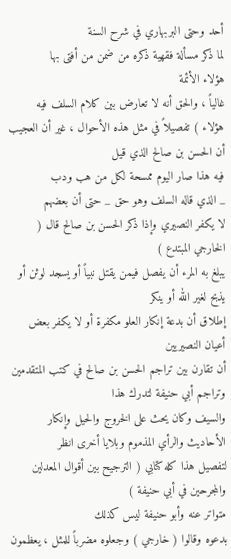أحد وحتى البربهاري في شرح السنة
لما ذكر مسألة فقهية ذكره من ضمن من أفتى بها
هؤلاء الأئمة
غالياً ، والحق أنه لا تعارض بين كلام السلف فيه
هؤلاء ) تفصيلاً في مثل هذه الأحوال ، غير أن العجيب أن الحسن بن صالح الذي قيل
فيه هذا صار اليوم ممسحة لكل من هب ودب
_ الذي قاله السلف وهو حق _ حتى أن بعضهم
لا يكفر النصيري وإذا ذكر الحسن بن صالح قال ( الخارجي المبتدع )
يبلغ به المرء أن يفصل فيمن يقتل نبياً أو يسجد لوثن أو يذبح لغير الله أو ينكر
إطلاق أن بدعة إنكار العلو مكفرة أو لا يكفر بعض أعيان النصيريين
أن تقارن بين تراجم الحسن بن صالح في كتب المتقدمين وتراجم أبي حنيفة لتدرك هذا
والسيف وكان يحث على الخروج والحيل وإنكار الأحاديث والرأي المذموم وبلايا أخرى انظر
لتفصيل هذا كله كتابي ( الترجيح بين أقوال المعدلين والمجرحين في أبي حنيفة )
متواتر عنه وأبو حنيفة ليس كذلك
بدعوه وقالوا ( خارجي ) وجعلوه مضرباً للمثل ، يعظمون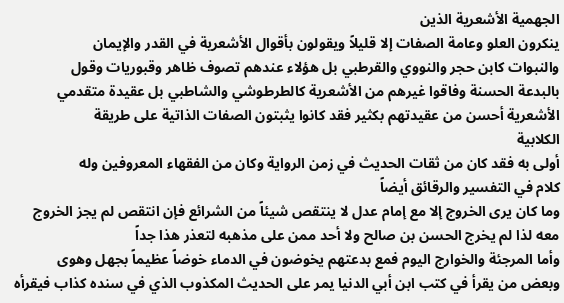الجهمية الأشعرية الذين
ينكرون العلو وعامة الصفات إلا قليلاً ويقولون بأقوال الأشعرية في القدر والإيمان
والنبوات كابن حجر والنووي والقرطبي بل هؤلاء عندهم تصوف ظاهر وقبوريات وقول
بالبدعة الحسنة وفاقوا غيرهم من الأشعرية كالطرطوشي والشاطبي بل عقيدة متقدمي
الأشعرية أحسن من عقيدتهم بكثير فقد كانوا يثبتون الصفات الذاتية على طريقة
الكلابية
أولى به فقد كان من ثقات الحديث في زمن الرواية وكان من الفقهاء المعروفين وله
كلام في التفسير والرقائق أيضاً
وما كان يرى الخروج إلا مع إمام عدل لا ينتقص شيئاً من الشرائع فإن انتقص لم يجز الخروج معه لذا لم يخرج الحسن بن صالح ولا أحد ممن على مذهبه لتعذر هذا جداً
وأما المرجئة والخوارج اليوم فمع بدعتهم يخوضون في الدماء خوضاً عظيماً بجهل وهوى
وبعض من يقرأ في كتب ابن أبي الدنيا يمر على الحديث المكذوب الذي في سنده كذاب فيقرأه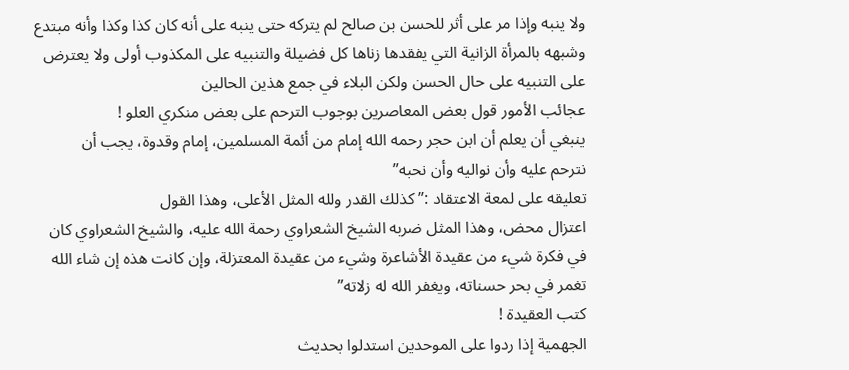ولا ينبه وإذا مر على أثر للحسن بن صالح لم يتركه حتى ينبه على أنه كان كذا وكذا وأنه مبتدع وشبهه بالمرأة الزانية التي يفقدها زناها كل فضيلة والتنبيه على المكذوب أولى ولا يعترض على التنبيه على حال الحسن ولكن البلاء في جمع هذين الحالين
عجائب الأمور قول بعض المعاصرين بوجوب الترحم على بعض منكري العلو !
ينبغي أن يعلم أن ابن حجر رحمه الله إمام من أئمة المسلمين، إمام وقدوة، يجب أن
نترحم عليه وأن نواليه وأن نحبه”
تعليقه على لمعة الاعتقاد :” كذلك القدر ولله المثل الأعلى، وهذا القول
اعتزال محض، وهذا المثل ضربه الشيخ الشعراوي رحمة الله عليه، والشيخ الشعراوي كان
في فكرة شيء من عقيدة الأشاعرة وشيء من عقيدة المعتزلة، وإن كانت هذه إن شاء الله
تغمر في بحر حسناته، ويغفر الله له زلاته”
كتب العقيدة !
الجهمية إذا ردوا على الموحدين استدلوا بحديث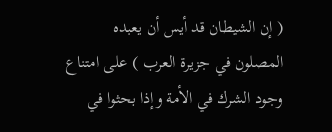( إن الشيطان قد أيس أن يعبده
المصلون في جزيرة العرب ) على امتناع وجود الشرك في الأمة وإذا بحثوا في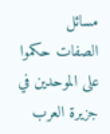مسائل
الصفات حكموا على الموحدين في جزيرة العرب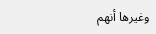وغيرها أنهم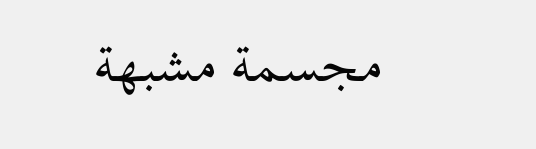مجسمة مشبهة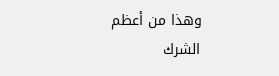وهذا من أعظم
الشرك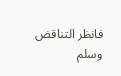فانظر التناقض
وسلم